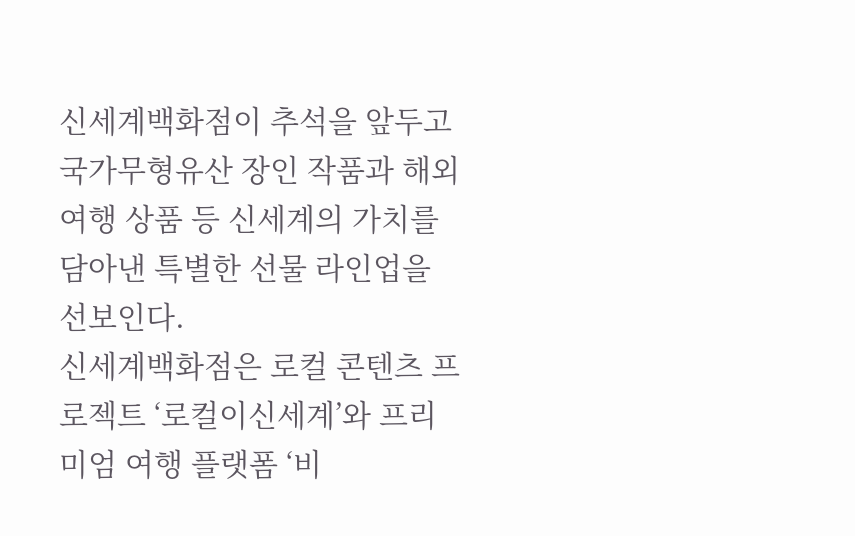신세계백화점이 추석을 앞두고 국가무형유산 장인 작품과 해외여행 상품 등 신세계의 가치를 담아낸 특별한 선물 라인업을 선보인다.
신세계백화점은 로컬 콘텐츠 프로젝트 ‘로컬이신세계’와 프리미엄 여행 플랫폼 ‘비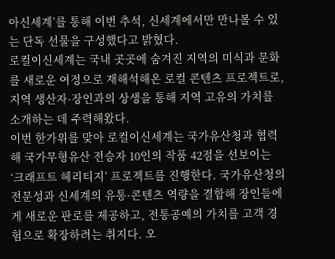아신세계’를 통해 이번 추석, 신세계에서만 만나볼 수 있는 단독 선물을 구성했다고 밝혔다.
로컬이신세계는 국내 곳곳에 숨겨진 지역의 미식과 문화를 새로운 여정으로 재해석해온 로컬 콘텐츠 프로젝트로, 지역 생산자·장인과의 상생을 통해 지역 고유의 가치를 소개하는 데 주력해왔다.
이번 한가위를 맞아 로컬이신세계는 국가유산청과 협력해 국가무형유산 전승자 10인의 작품 42점을 선보이는 ‘크래프트 헤리티지’ 프로젝트를 진행한다. 국가유산청의 전문성과 신세계의 유통·콘텐츠 역량을 결합해 장인들에게 새로운 판로를 제공하고, 전통공예의 가치를 고객 경험으로 확장하려는 취지다. 오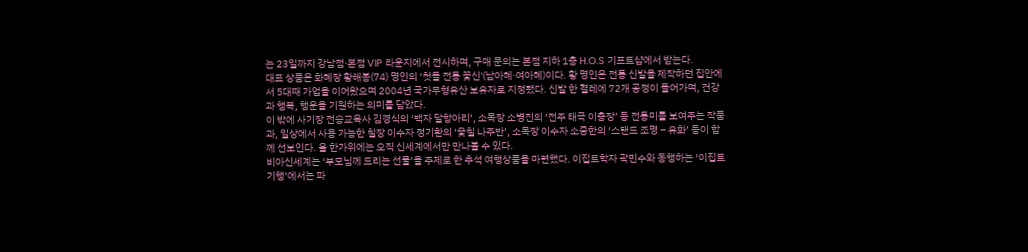는 23일까지 강남점·본점 VIP 라운지에서 전시하며, 구매 문의는 본점 지하 1층 H.O.S 기프트샵에서 받는다.
대표 상품은 화혜장 황해봉(74) 명인의 ‘첫돌 전통 꽃신'(남아혜·여아혜)이다. 황 명인은 전통 신발을 제작하던 집안에서 5대째 가업을 이어왔으며 2004년 국가무형유산 보유자로 지정됐다. 신발 한 켤레에 72개 공정이 들어가며, 건강과 행복, 행운을 기원하는 의미를 담았다.
이 밖에 사기장 전승교육사 김경식의 ‘백자 달항아리’, 소목장 소병진의 ‘전주 태극 이층장’ 등 전통미를 보여주는 작품과, 일상에서 사용 가능한 칠장 이수자 정기환의 ‘옻칠 나주반’, 소목장 이수자 소중한의 ‘스탠드 조명 – 유화’ 등이 함께 선보인다. 올 한가위에는 오직 신세계에서만 만나볼 수 있다.
비아신세계는 ‘부모님께 드리는 선물’을 주제로 한 추석 여행상품을 마련했다. 이집트학자 곽민수와 동행하는 ‘이집트 기행’에서는 파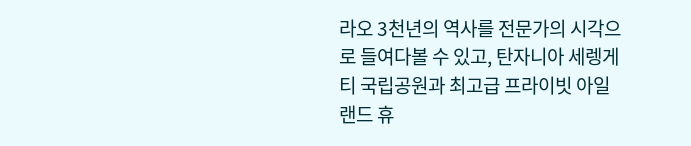라오 3천년의 역사를 전문가의 시각으로 들여다볼 수 있고, 탄자니아 세렝게티 국립공원과 최고급 프라이빗 아일랜드 휴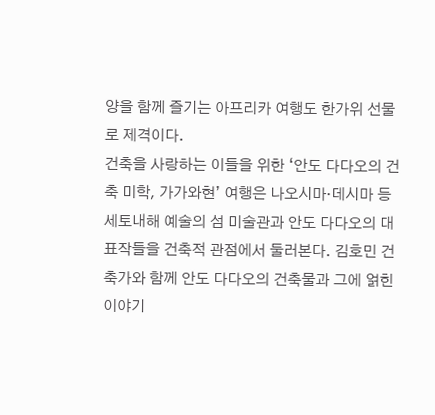양을 함께 즐기는 아프리카 여행도 한가위 선물로 제격이다.
건축을 사랑하는 이들을 위한 ‘안도 다다오의 건축 미학, 가가와현’ 여행은 나오시마·데시마 등 세토내해 예술의 섬 미술관과 안도 다다오의 대표작들을 건축적 관점에서 둘러본다. 김호민 건축가와 함께 안도 다다오의 건축물과 그에 얽힌 이야기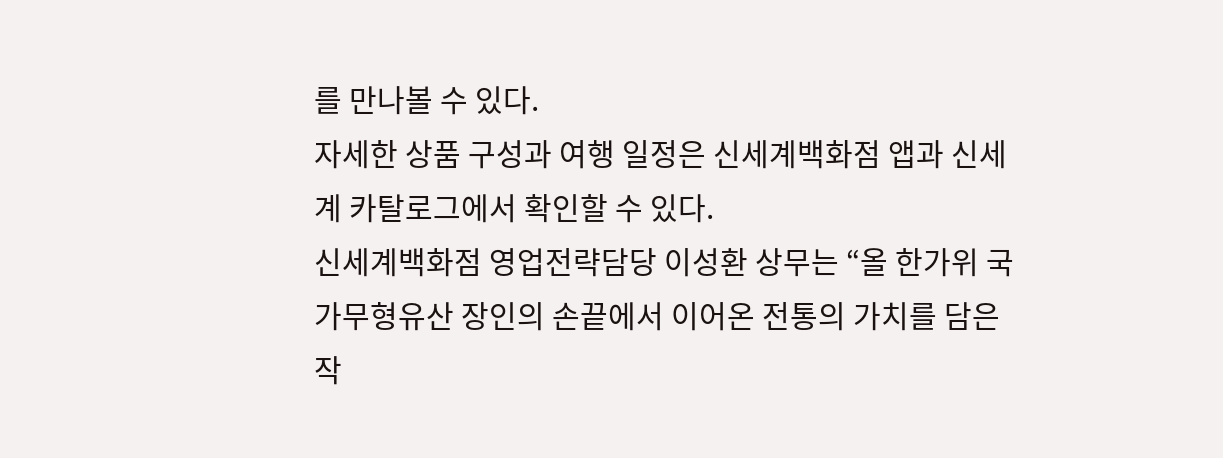를 만나볼 수 있다.
자세한 상품 구성과 여행 일정은 신세계백화점 앱과 신세계 카탈로그에서 확인할 수 있다.
신세계백화점 영업전략담당 이성환 상무는 “올 한가위 국가무형유산 장인의 손끝에서 이어온 전통의 가치를 담은 작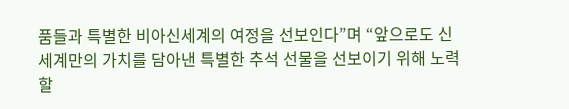품들과 특별한 비아신세계의 여정을 선보인다”며 “앞으로도 신세계만의 가치를 담아낸 특별한 추석 선물을 선보이기 위해 노력할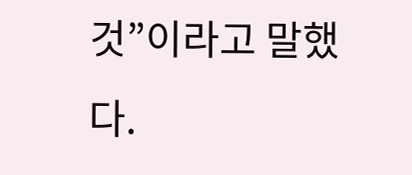것”이라고 말했다.